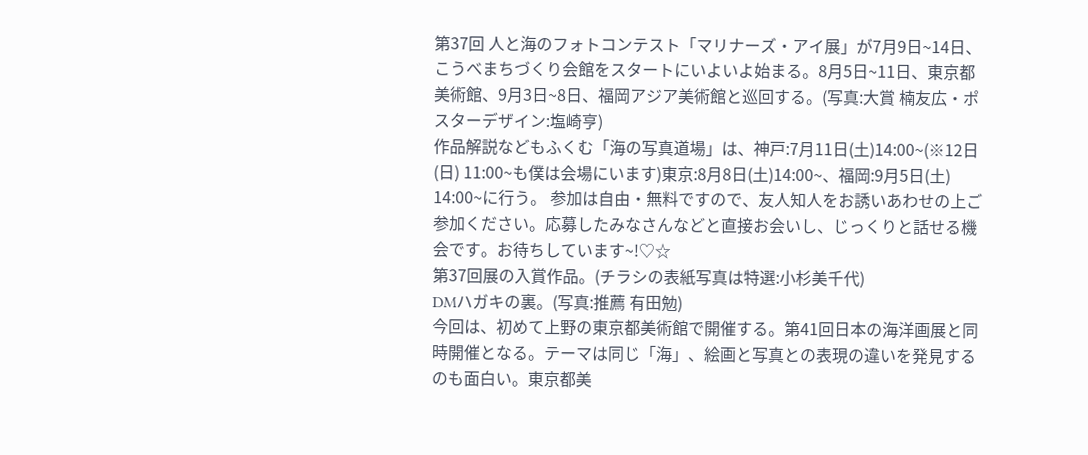第37回 人と海のフォトコンテスト「マリナーズ・アイ展」が7月9日~14日、こうべまちづくり会館をスタートにいよいよ始まる。8月5日~11日、東京都美術館、9月3日~8日、福岡アジア美術館と巡回する。(写真:大賞 楠友広・ポスターデザイン:塩崎亨)
作品解説などもふくむ「海の写真道場」は、神戸:7月11日(土)14:00~(※12日(日) 11:00~も僕は会場にいます)東京:8月8日(土)14:00~、福岡:9月5日(土) 14:00~に行う。 参加は自由・無料ですので、友人知人をお誘いあわせの上ご参加ください。応募したみなさんなどと直接お会いし、じっくりと話せる機会です。お待ちしています~!♡☆
第37回展の入賞作品。(チラシの表紙写真は特選:小杉美千代)
DMハガキの裏。(写真:推薦 有田勉)
今回は、初めて上野の東京都美術館で開催する。第41回日本の海洋画展と同時開催となる。テーマは同じ「海」、絵画と写真との表現の違いを発見するのも面白い。東京都美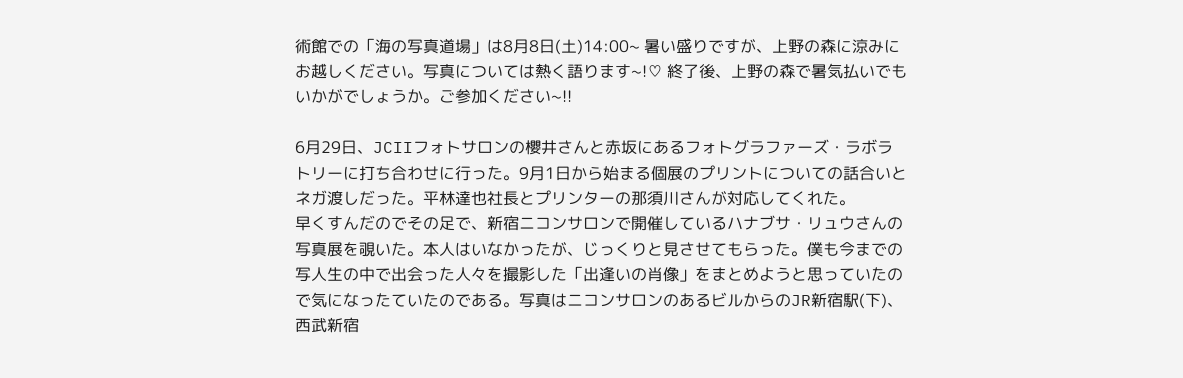術館での「海の写真道場」は8月8日(土)14:00~ 暑い盛りですが、上野の森に涼みにお越しください。写真については熱く語ります~!♡ 終了後、上野の森で暑気払いでもいかがでしょうか。ご参加ください~!!

6月29日、JCIIフォトサロンの櫻井さんと赤坂にあるフォトグラファーズ・ラボラトリーに打ち合わせに行った。9月1日から始まる個展のプリントについての話合いとネガ渡しだった。平林達也社長とプリンターの那須川さんが対応してくれた。
早くすんだのでその足で、新宿ニコンサロンで開催しているハナブサ・リュウさんの写真展を覗いた。本人はいなかったが、じっくりと見させてもらった。僕も今までの写人生の中で出会った人々を撮影した「出逢いの肖像」をまとめようと思っていたので気になったていたのである。写真はニコンサロンのあるビルからのJR新宿駅(下)、西武新宿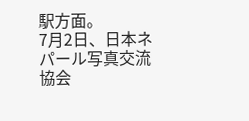駅方面。
7月2日、日本ネパール写真交流協会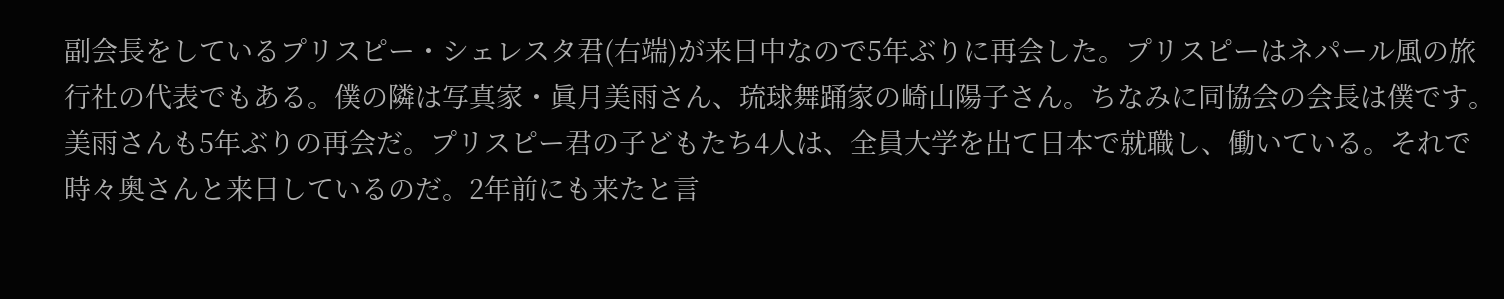副会長をしているプリスピー・シェレスタ君(右端)が来日中なので5年ぶりに再会した。プリスピーはネパール風の旅行社の代表でもある。僕の隣は写真家・眞月美雨さん、琉球舞踊家の崎山陽子さん。ちなみに同協会の会長は僕です。
美雨さんも5年ぶりの再会だ。プリスピー君の子どもたち4人は、全員大学を出て日本で就職し、働いている。それで時々奥さんと来日しているのだ。2年前にも来たと言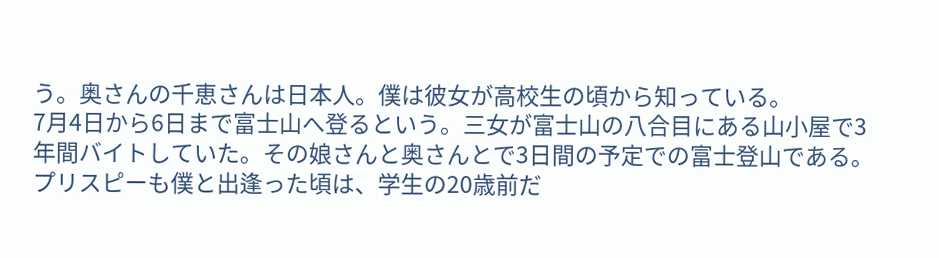う。奥さんの千恵さんは日本人。僕は彼女が高校生の頃から知っている。
7月4日から6日まで富士山へ登るという。三女が富士山の八合目にある山小屋で3年間バイトしていた。その娘さんと奥さんとで3日間の予定での富士登山である。プリスピーも僕と出逢った頃は、学生の20歳前だ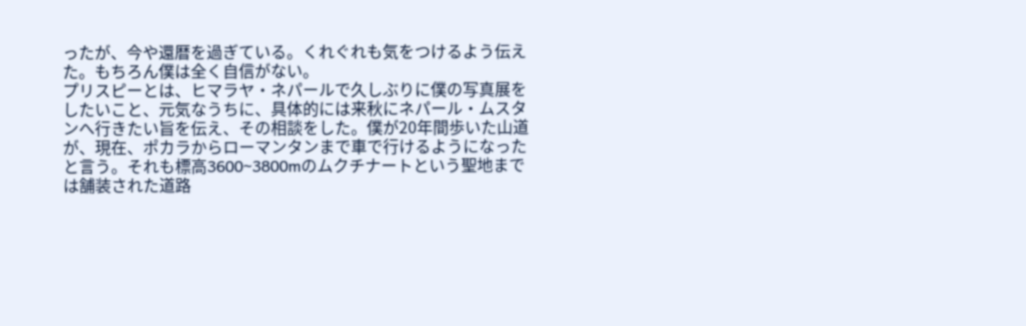ったが、今や還暦を過ぎている。くれぐれも気をつけるよう伝えた。もちろん僕は全く自信がない。
プリスピーとは、ヒマラヤ・ネパールで久しぶりに僕の写真展をしたいこと、元気なうちに、具体的には来秋にネパール・ムスタンへ行きたい旨を伝え、その相談をした。僕が20年間歩いた山道が、現在、ポカラからローマンタンまで車で行けるようになったと言う。それも標高3600~3800mのムクチナートという聖地までは舗装された道路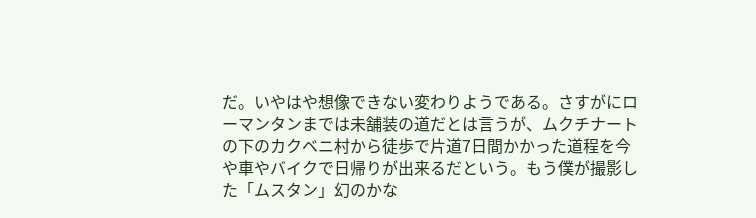だ。いやはや想像できない変わりようである。さすがにローマンタンまでは未舗装の道だとは言うが、ムクチナートの下のカクベニ村から徒歩で片道7日間かかった道程を今や車やバイクで日帰りが出来るだという。もう僕が撮影した「ムスタン」幻のかな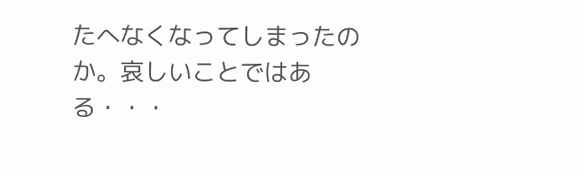たへなくなってしまったのか。哀しいことではある・・・